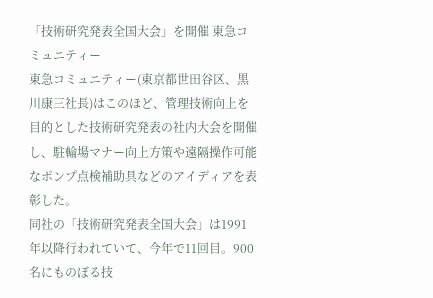「技術研究発表全国大会」を開催 東急コミュニティー
東急コミュニティー(東京都世田谷区、黒川康三社長)はこのほど、管理技術向上を目的とした技術研究発表の社内大会を開催し、駐輪場マナー向上方策や遠隔操作可能なポンプ点検補助具などのアイディアを表彰した。
同社の「技術研究発表全国大会」は1991年以降行われていて、今年で11回目。900名にものぼる技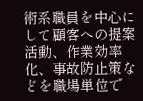術系職員を中心にして顧客への提案活動、作業効率化、事故防止策などを職場単位で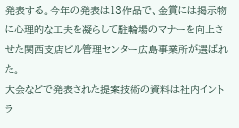発表する。今年の発表は13作品で、金賞には掲示物に心理的な工夫を凝らして駐輪場のマナーを向上させた関西支店ビル管理センター広島事業所が選ばれた。
大会などで発表された提案技術の資料は社内イントラ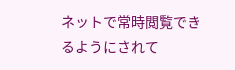ネットで常時閲覧できるようにされて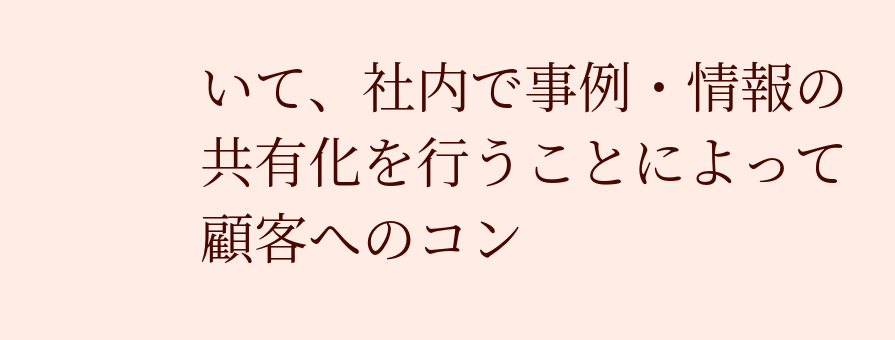いて、社内で事例・情報の共有化を行うことによって顧客へのコン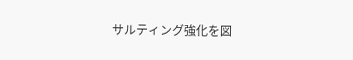サルティング強化を図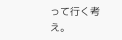って行く考え。